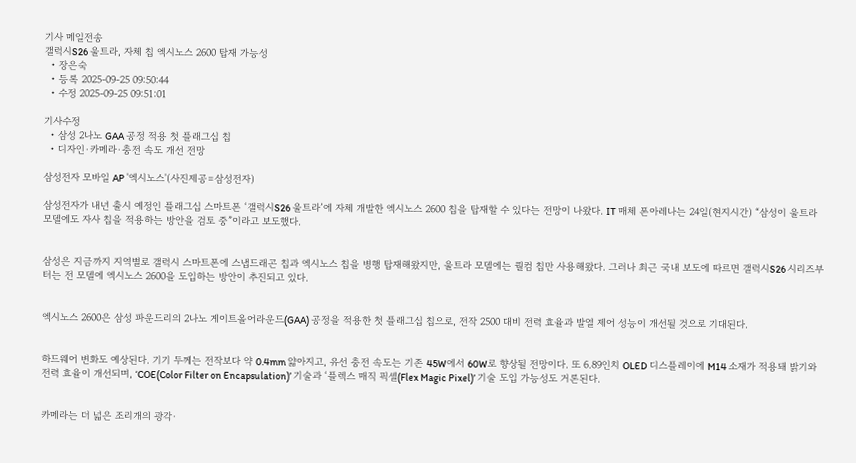기사 메일전송
갤럭시S26 울트라, 자체 칩 엑시노스 2600 탑재 가능성
  • 장은숙
  • 등록 2025-09-25 09:50:44
  • 수정 2025-09-25 09:51:01

기사수정
  • 삼성 2나노 GAA 공정 적용 첫 플래그십 칩
  • 디자인·카메라·충전 속도 개선 전망

삼성전자 모바일 AP '엑시노스'(사진제공=삼성전자)

삼성전자가 내년 출시 예정인 플래그십 스마트폰 ‘갤럭시S26 울트라’에 자체 개발한 엑시노스 2600 칩을 탑재할 수 있다는 전망이 나왔다. IT 매체 폰아레나는 24일(현지시간) “삼성이 울트라 모델에도 자사 칩을 적용하는 방안을 검토 중”이라고 보도했다.


삼성은 지금까지 지역별로 갤럭시 스마트폰에 스냅드래곤 칩과 엑시노스 칩을 병행 탑재해왔지만, 울트라 모델에는 퀄컴 칩만 사용해왔다. 그러나 최근 국내 보도에 따르면 갤럭시S26 시리즈부터는 전 모델에 엑시노스 2600을 도입하는 방안이 추진되고 있다.


엑시노스 2600은 삼성 파운드리의 2나노 게이트올어라운드(GAA) 공정을 적용한 첫 플래그십 칩으로, 전작 2500 대비 전력 효율과 발열 제어 성능이 개선될 것으로 기대된다.


하드웨어 변화도 예상된다. 기기 두께는 전작보다 약 0.4mm 얇아지고, 유선 충전 속도는 기존 45W에서 60W로 향상될 전망이다. 또 6.89인치 OLED 디스플레이에 M14 소재가 적용돼 밝기와 전력 효율이 개선되며, ‘COE(Color Filter on Encapsulation)’ 기술과 ‘플렉스 매직 픽셀(Flex Magic Pixel)’ 기술 도입 가능성도 거론된다.


카메라는 더 넓은 조리개의 광각·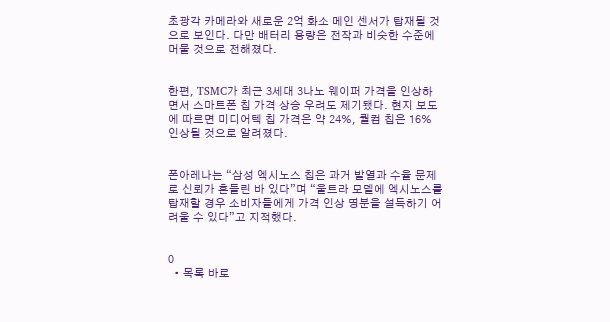초광각 카메라와 새로운 2억 화소 메인 센서가 탑재될 것으로 보인다. 다만 배터리 용량은 전작과 비슷한 수준에 머물 것으로 전해졌다.


한편, TSMC가 최근 3세대 3나노 웨이퍼 가격을 인상하면서 스마트폰 칩 가격 상승 우려도 제기됐다. 현지 보도에 따르면 미디어텍 칩 가격은 약 24%, 퀄컴 칩은 16% 인상될 것으로 알려졌다.


폰아레나는 “삼성 엑시노스 칩은 과거 발열과 수율 문제로 신뢰가 흔들린 바 있다”며 “울트라 모델에 엑시노스를 탑재할 경우 소비자들에게 가격 인상 명분을 설득하기 어려울 수 있다”고 지적했다.


0
  • 목록 바로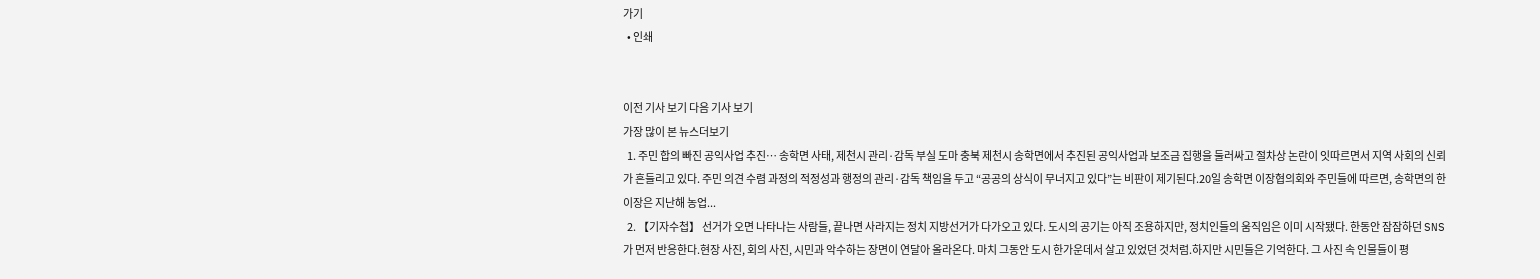가기
  • 인쇄


이전 기사 보기 다음 기사 보기
가장 많이 본 뉴스더보기
  1. 주민 합의 빠진 공익사업 추진… 송학면 사태, 제천시 관리·감독 부실 도마 충북 제천시 송학면에서 추진된 공익사업과 보조금 집행을 둘러싸고 절차상 논란이 잇따르면서 지역 사회의 신뢰가 흔들리고 있다. 주민 의견 수렴 과정의 적정성과 행정의 관리·감독 책임을 두고 “공공의 상식이 무너지고 있다”는 비판이 제기된다.20일 송학면 이장협의회와 주민들에 따르면, 송학면의 한 이장은 지난해 농업...
  2. 【기자수첩】 선거가 오면 나타나는 사람들, 끝나면 사라지는 정치 지방선거가 다가오고 있다. 도시의 공기는 아직 조용하지만, 정치인들의 움직임은 이미 시작됐다. 한동안 잠잠하던 SNS가 먼저 반응한다.현장 사진, 회의 사진, 시민과 악수하는 장면이 연달아 올라온다. 마치 그동안 도시 한가운데서 살고 있었던 것처럼.하지만 시민들은 기억한다. 그 사진 속 인물들이 평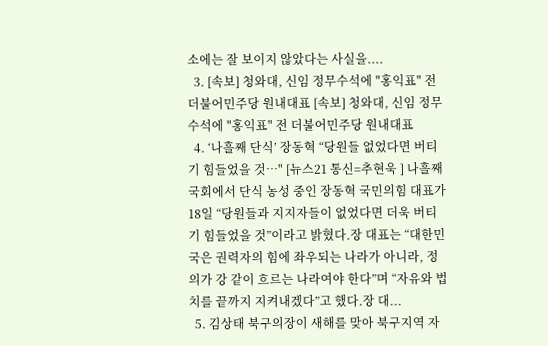소에는 잘 보이지 않았다는 사실을....
  3. [속보] 청와대, 신임 정무수석에 "홍익표" 전 더불어민주당 원내대표 [속보] 청와대, 신임 정무수석에 "홍익표" 전 더불어민주당 원내대표
  4. ‘나흘째 단식’ 장동혁 “당원들 없었다면 버티기 힘들었을 것…" [뉴스21 통신=추현욱 ] 나흘째 국회에서 단식 농성 중인 장동혁 국민의힘 대표가 18일 “당원들과 지지자들이 없었다면 더욱 버티기 힘들었을 것”이라고 밝혔다.장 대표는 “대한민국은 권력자의 힘에 좌우되는 나라가 아니라, 정의가 강 같이 흐르는 나라여야 한다”며 “자유와 법치를 끝까지 지켜내겠다”고 했다.장 대...
  5. 김상태 북구의장이 새해를 맞아 북구지역 자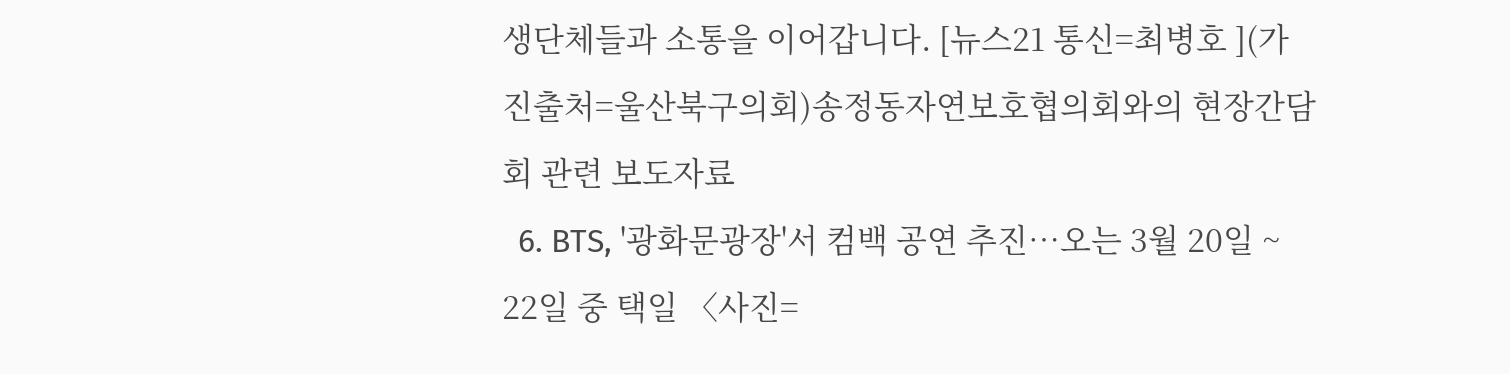생단체들과 소통을 이어갑니다. [뉴스21 통신=최병호 ](가진출처=울산북구의회)송정동자연보호협의회와의 현장간담회 관련 보도자료
  6. BTS, '광화문광장'서 컴백 공연 추진…오는 3월 20일 ~ 22일 중 택일 〈사진=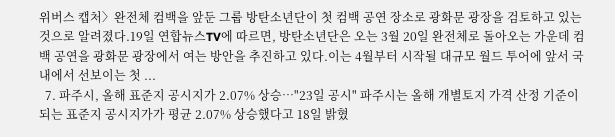위버스 캡처〉완전체 컴백을 앞둔 그룹 방탄소년단이 첫 컴백 공연 장소로 광화문 광장을 검토하고 있는 것으로 알려졌다.19일 연합뉴스TV에 따르면, 방탄소년단은 오는 3월 20일 완전체로 돌아오는 가운데 컴백 공연을 광화문 광장에서 여는 방안을 추진하고 있다.이는 4월부터 시작될 대규모 월드 투어에 앞서 국내에서 선보이는 첫 ...
  7. 파주시, 올해 표준지 공시지가 2.07% 상승…"23일 공시" 파주시는 올해 개별토지 가격 산정 기준이 되는 표준지 공시지가가 평균 2.07% 상승했다고 18일 밝혔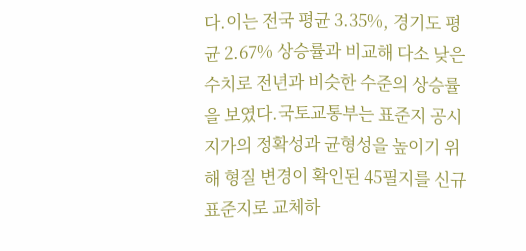다.이는 전국 평균 3.35%, 경기도 평균 2.67% 상승률과 비교해 다소 낮은 수치로 전년과 비슷한 수준의 상승률을 보였다.국토교통부는 표준지 공시지가의 정확성과 균형성을 높이기 위해 형질 변경이 확인된 45필지를 신규 표준지로 교체하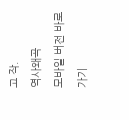고 작.
역사왜곡
모바일 버전 바로가기